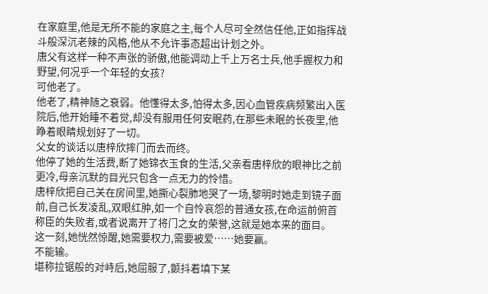在家庭里,他是无所不能的家庭之主,每个人尽可全然信任他,正如指挥战斗般深沉老辣的风格,他从不允许事态超出计划之外。
唐父有这样一种不声张的骄傲,他能调动上千上万名士兵,他手握权力和野望,何况乎一个年轻的女孩?
可他老了。
他老了,精神随之衰弱。他懂得太多,怕得太多,因心血管疾病频繁出入医院后,他开始睡不着觉,却没有服用任何安眠药,在那些未眠的长夜里,他睁着眼睛规划好了一切。
父女的谈话以唐梓欣摔门而去而终。
他停了她的生活费,断了她锦衣玉食的生活,父亲看唐梓欣的眼神比之前更冷,母亲沉默的目光只包含一点无力的怜惜。
唐梓欣把自己关在房间里,她撕心裂肺地哭了一场,黎明时她走到镜子面前,自己长发凌乱,双眼红肿,如一个自怜哀怨的普通女孩,在命运前俯首称臣的失败者,或者说离开了将门之女的荣誉,这就是她本来的面目。
这一刻,她恍然惊醒,她需要权力,需要被爱……她要赢。
不能输。
堪称拉锯般的对峙后,她屈服了,颤抖着填下某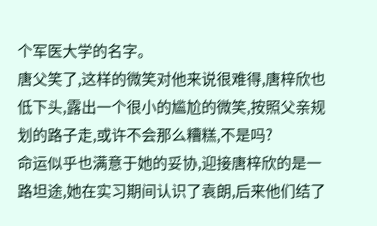个军医大学的名字。
唐父笑了,这样的微笑对他来说很难得,唐梓欣也低下头,露出一个很小的尴尬的微笑,按照父亲规划的路子走,或许不会那么糟糕,不是吗?
命运似乎也满意于她的妥协,迎接唐梓欣的是一路坦途,她在实习期间认识了袁朗,后来他们结了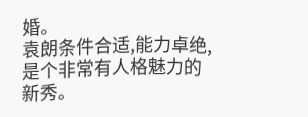婚。
袁朗条件合适,能力卓绝,是个非常有人格魅力的新秀。